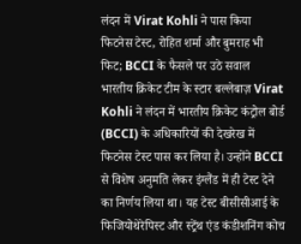लंदन में Virat Kohli ने पास किया फिटनेस टेस्ट, रोहित शर्मा और बुमराह भी फिट; BCCI के फैसले पर उठे सवाल
भारतीय क्रिकेट टीम के स्टार बल्लेबाज़ Virat Kohli ने लंदन में भारतीय क्रिकेट कंट्रोल बोर्ड (BCCI) के अधिकारियों की देखरेख में फिटनेस टेस्ट पास कर लिया है। उन्होंने BCCI से विशेष अनुमति लेकर इंग्लैंड में ही टेस्ट देने का निर्णय लिया था। यह टेस्ट बीसीसीआई के फिजियोथेरेपिस्ट और स्ट्रेंथ एंड कंडीशनिंग कोच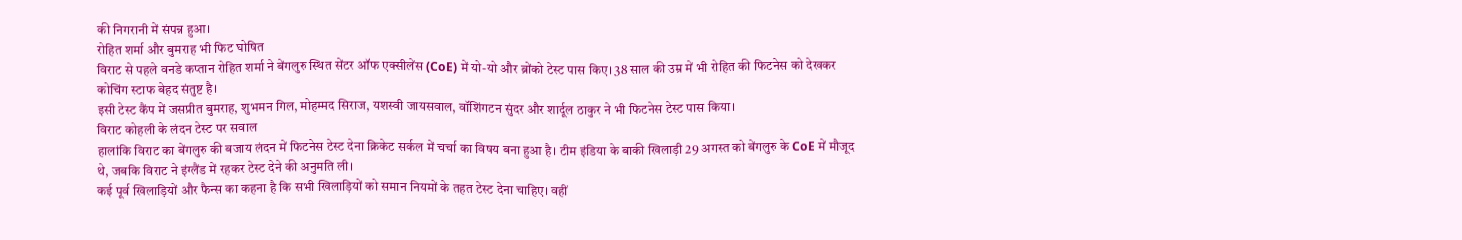की निगरानी में संपन्न हुआ।
रोहित शर्मा और बुमराह भी फिट घोषित
विराट से पहले वनडे कप्तान रोहित शर्मा ने बेंगलुरु स्थित सेंटर ऑफ एक्सीलेंस (CoE) में यो-यो और ब्रोंको टेस्ट पास किए। 38 साल की उम्र में भी रोहित की फिटनेस को देखकर कोचिंग स्टाफ बेहद संतुष्ट है।
इसी टेस्ट कैंप में जसप्रीत बुमराह, शुभमन गिल, मोहम्मद सिराज, यशस्वी जायसवाल, वॉशिंगटन सुंदर और शार्दूल ठाकुर ने भी फिटनेस टेस्ट पास किया।
विराट कोहली के लंदन टेस्ट पर सवाल
हालांकि विराट का बेंगलुरु की बजाय लंदन में फिटनेस टेस्ट देना क्रिकेट सर्कल में चर्चा का विषय बना हुआ है। टीम इंडिया के बाकी खिलाड़ी 29 अगस्त को बेंगलुरु के CoE में मौजूद थे, जबकि विराट ने इंग्लैंड में रहकर टेस्ट देने की अनुमति ली।
कई पूर्व खिलाड़ियों और फैन्स का कहना है कि सभी खिलाड़ियों को समान नियमों के तहत टेस्ट देना चाहिए। वहीं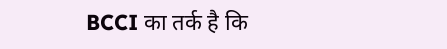BCCI का तर्क है कि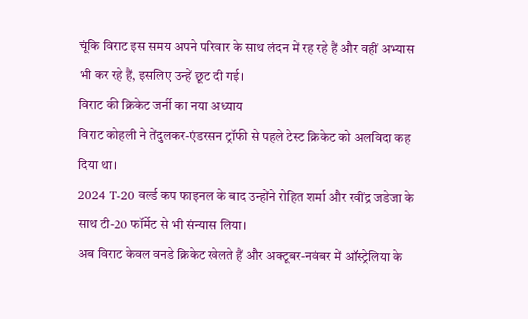चूंकि विराट इस समय अपने परिवार के साथ लंदन में रह रहे हैं और वहीं अभ्यास भी कर रहे हैं, इसलिए उन्हें छूट दी गई।
विराट की क्रिकेट जर्नी का नया अध्याय
विराट कोहली ने तेंदुलकर-एंडरसन ट्रॉफी से पहले टेस्ट क्रिकेट को अलविदा कह दिया था।
2024 T-20 वर्ल्ड कप फाइनल के बाद उन्होंने रोहित शर्मा और रवींद्र जडेजा के साथ टी-20 फॉर्मेट से भी संन्यास लिया।
अब विराट केवल वनडे क्रिकेट खेलते हैं और अक्टूबर-नवंबर में ऑस्ट्रेलिया के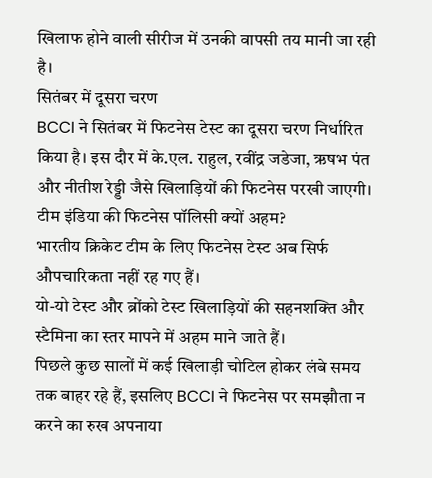खिलाफ होने वाली सीरीज में उनकी वापसी तय मानी जा रही है।
सितंबर में दूसरा चरण
BCCI ने सितंबर में फिटनेस टेस्ट का दूसरा चरण निर्धारित किया है। इस दौर में के.एल. राहुल, रवींद्र जडेजा, ऋषभ पंत और नीतीश रेड्डी जैसे खिलाड़ियों की फिटनेस परखी जाएगी।
टीम इंडिया की फिटनेस पॉलिसी क्यों अहम?
भारतीय क्रिकेट टीम के लिए फिटनेस टेस्ट अब सिर्फ औपचारिकता नहीं रह गए हैं।
यो-यो टेस्ट और ब्रोंको टेस्ट खिलाड़ियों की सहनशक्ति और स्टैमिना का स्तर मापने में अहम माने जाते हैं।
पिछले कुछ सालों में कई खिलाड़ी चोटिल होकर लंबे समय तक बाहर रहे हैं, इसलिए BCCI ने फिटनेस पर समझौता न करने का रुख अपनाया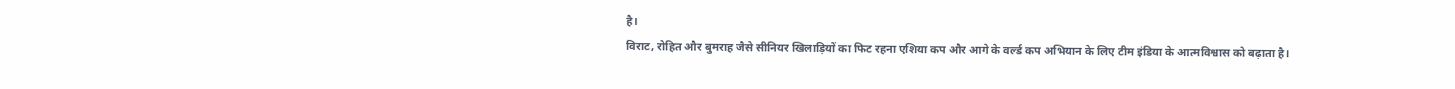है।
विराट, रोहित और बुमराह जैसे सीनियर खिलाड़ियों का फिट रहना एशिया कप और आगे के वर्ल्ड कप अभियान के लिए टीम इंडिया के आत्मविश्वास को बढ़ाता है।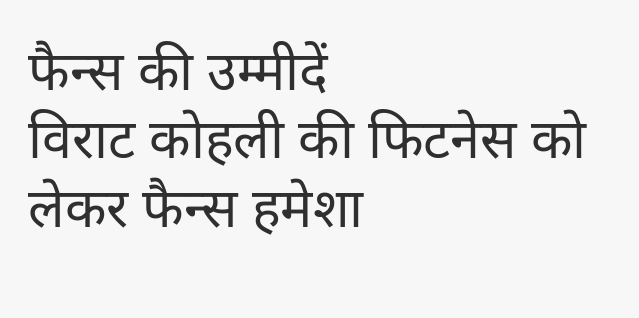फैन्स की उम्मीदें
विराट कोहली की फिटनेस को लेकर फैन्स हमेशा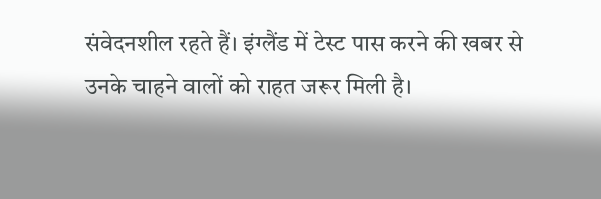संवेदनशील रहते हैं। इंग्लैंड में टेस्ट पास करने की खबर से उनके चाहने वालों को राहत जरूर मिली है।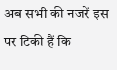अब सभी की नजरें इस पर टिकी हैं कि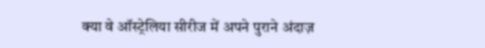क्या वे ऑस्ट्रेलिया सीरीज में अपने पुराने अंदाज़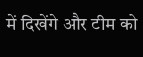में दिखेंगे और टीम को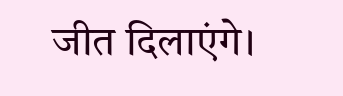जीत दिलाएंगे।